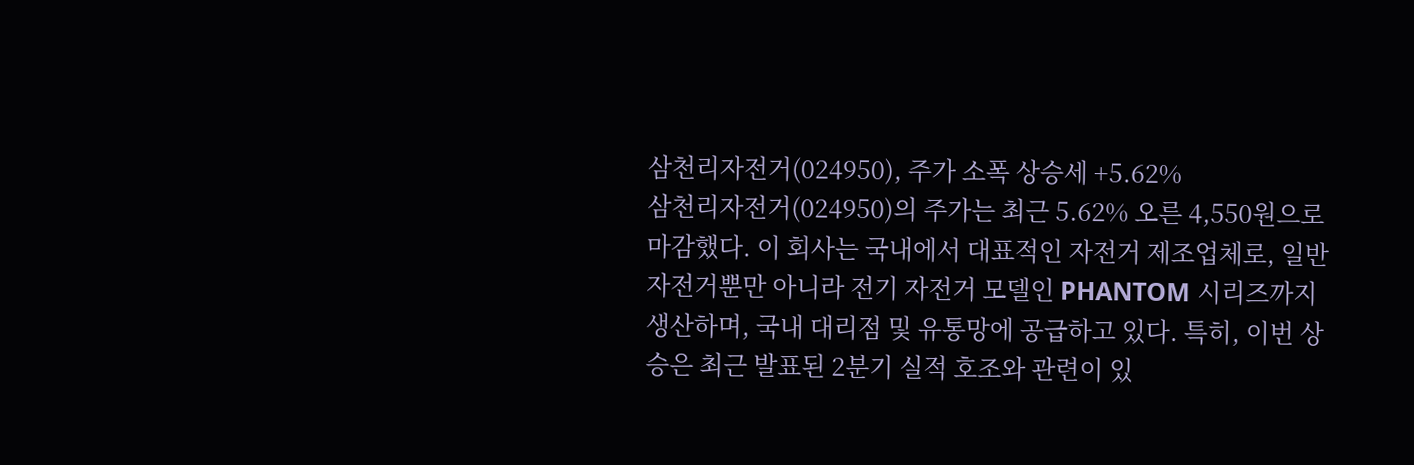삼천리자전거(024950), 주가 소폭 상승세 +5.62%
삼천리자전거(024950)의 주가는 최근 5.62% 오른 4,550원으로 마감했다. 이 회사는 국내에서 대표적인 자전거 제조업체로, 일반 자전거뿐만 아니라 전기 자전거 모델인 PHANTOM 시리즈까지 생산하며, 국내 대리점 및 유통망에 공급하고 있다. 특히, 이번 상승은 최근 발표된 2분기 실적 호조와 관련이 있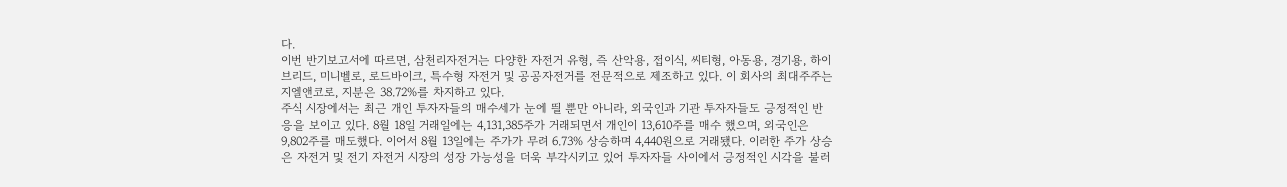다.
이번 반기보고서에 따르면, 삼천리자전거는 다양한 자전거 유형, 즉 산악용, 접이식, 씨티형, 아동용, 경기용, 하이브리드, 미니벨로, 로드바이크, 특수형 자전거 및 공공자전거를 전문적으로 제조하고 있다. 이 회사의 최대주주는 지엘앤코로, 지분은 38.72%를 차지하고 있다.
주식 시장에서는 최근 개인 투자자들의 매수세가 눈에 띌 뿐만 아니라, 외국인과 기관 투자자들도 긍정적인 반응을 보이고 있다. 8월 18일 거래일에는 4,131,385주가 거래되면서 개인이 13,610주를 매수 했으며, 외국인은 9,802주를 매도했다. 이어서 8월 13일에는 주가가 무려 6.73% 상승하며 4,440원으로 거래됐다. 이러한 주가 상승은 자전거 및 전기 자전거 시장의 성장 가능성을 더욱 부각시키고 있어 투자자들 사이에서 긍정적인 시각을 불러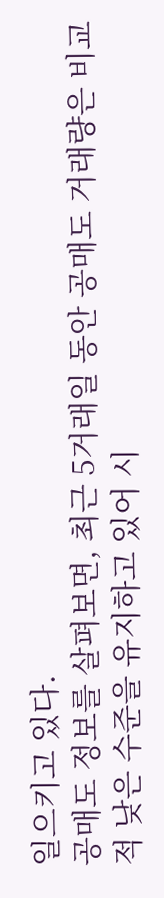일으키고 있다.
공매도 정보를 살펴보면, 최근 5거래일 동안 공매도 거래량은 비교적 낮은 수준을 유지하고 있어 시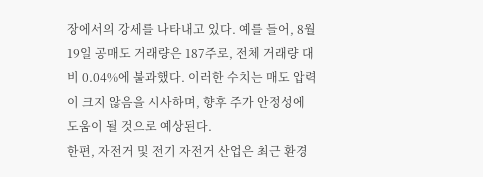장에서의 강세를 나타내고 있다. 예를 들어, 8월 19일 공매도 거래량은 187주로, 전체 거래량 대비 0.04%에 불과했다. 이러한 수치는 매도 압력이 크지 않음을 시사하며, 향후 주가 안정성에 도움이 될 것으로 예상된다.
한편, 자전거 및 전기 자전거 산업은 최근 환경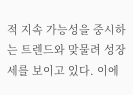적 지속 가능성을 중시하는 트렌드와 맞물려 성장세를 보이고 있다. 이에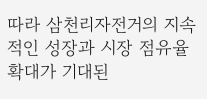따라 삼천리자전거의 지속적인 성장과 시장 점유율 확대가 기대된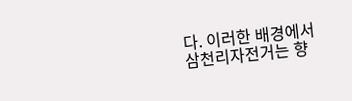다. 이러한 배경에서 삼천리자전거는 향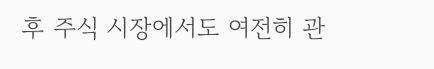후 주식 시장에서도 여전히 관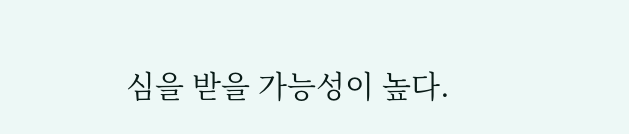심을 받을 가능성이 높다.